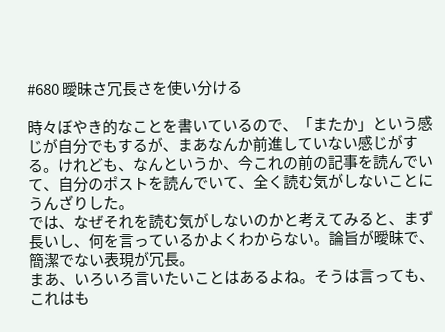#680 曖昧さ冗長さを使い分ける

時々ぼやき的なことを書いているので、「またか」という感じが自分でもするが、まあなんか前進していない感じがする。けれども、なんというか、今これの前の記事を読んでいて、自分のポストを読んでいて、全く読む気がしないことにうんざりした。
では、なぜそれを読む気がしないのかと考えてみると、まず長いし、何を言っているかよくわからない。論旨が曖昧で、簡潔でない表現が冗長。
まあ、いろいろ言いたいことはあるよね。そうは言っても、これはも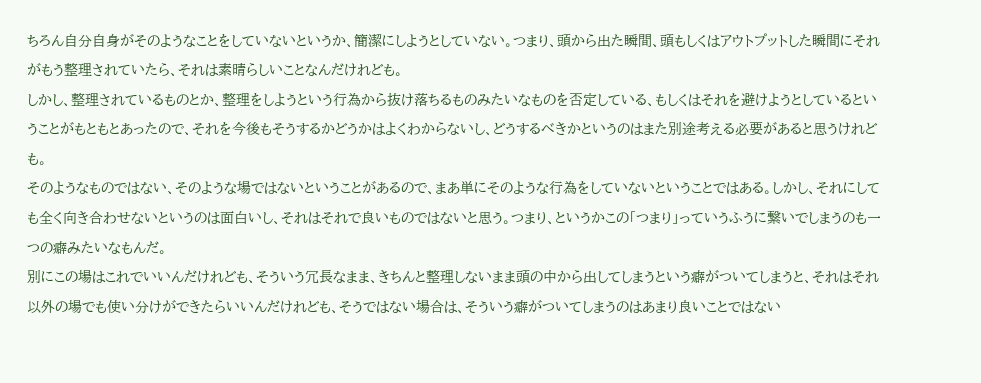ちろん自分自身がそのようなことをしていないというか、簡潔にしようとしていない。つまり、頭から出た瞬間、頭もしくはアウトプットした瞬間にそれがもう整理されていたら、それは素晴らしいことなんだけれども。
しかし、整理されているものとか、整理をしようという行為から抜け落ちるものみたいなものを否定している、もしくはそれを避けようとしているということがもともとあったので、それを今後もそうするかどうかはよくわからないし、どうするべきかというのはまた別途考える必要があると思うけれども。
そのようなものではない、そのような場ではないということがあるので、まあ単にそのような行為をしていないということではある。しかし、それにしても全く向き合わせないというのは面白いし、それはそれで良いものではないと思う。つまり、というかこの「つまり」っていうふうに繋いでしまうのも一つの癖みたいなもんだ。
別にこの場はこれでいいんだけれども、そういう冗長なまま、きちんと整理しないまま頭の中から出してしまうという癖がついてしまうと、それはそれ以外の場でも使い分けができたらいいんだけれども、そうではない場合は、そういう癖がついてしまうのはあまり良いことではない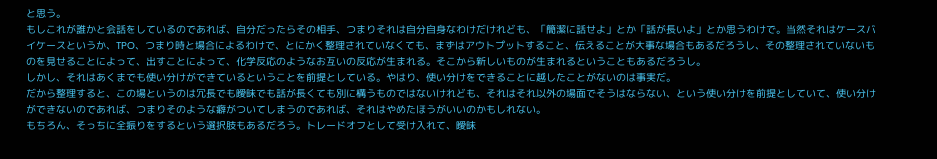と思う。
もしこれが誰かと会話をしているのであれば、自分だったらその相手、つまりそれは自分自身なわけだけれども、「簡潔に話せよ」とか「話が長いよ」とか思うわけで。当然それはケースバイケースというか、TPO、つまり時と場合によるわけで、とにかく整理されていなくても、まずはアウトプットすること、伝えることが大事な場合もあるだろうし、その整理されていないものを見せることによって、出すことによって、化学反応のようなお互いの反応が生まれる。そこから新しいものが生まれるということもあるだろうし。
しかし、それはあくまでも使い分けができているということを前提としている。やはり、使い分けをできることに越したことがないのは事実だ。
だから整理すると、この場というのは冗長でも曖昧でも話が長くても別に構うものではないけれども、それはそれ以外の場面でそうはならない、という使い分けを前提としていて、使い分けができないのであれば、つまりそのような癖がついてしまうのであれば、それはやめたほうがいいのかもしれない。
もちろん、そっちに全振りをするという選択肢もあるだろう。トレードオフとして受け入れて、曖昧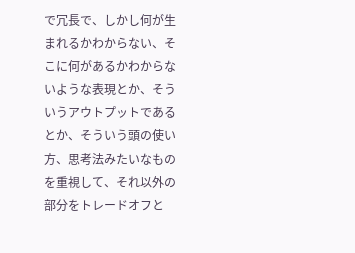で冗長で、しかし何が生まれるかわからない、そこに何があるかわからないような表現とか、そういうアウトプットであるとか、そういう頭の使い方、思考法みたいなものを重視して、それ以外の部分をトレードオフと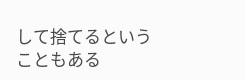して捨てるということもある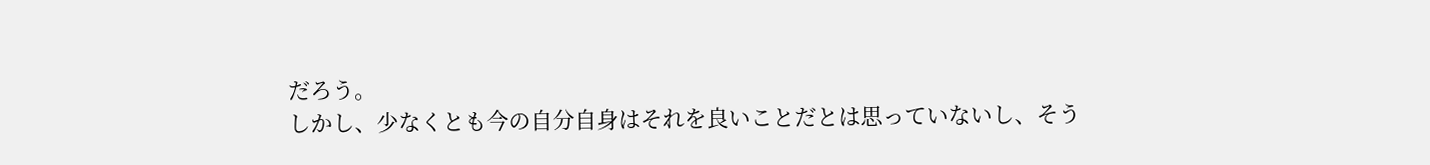だろう。
しかし、少なくとも今の自分自身はそれを良いことだとは思っていないし、そう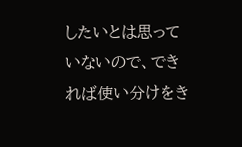したいとは思っていないので、できれば使い分けをき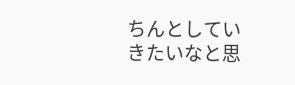ちんとしていきたいなと思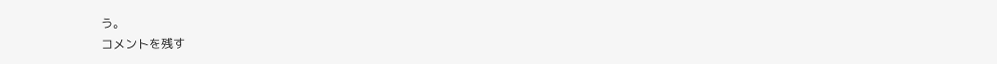う。
コメントを残す